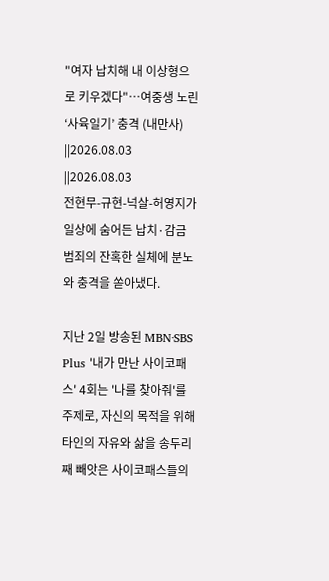"여자 납치해 내 이상형으로 키우겠다"…여중생 노린 ‘사육일기’ 충격 (내만사)
||2026.08.03
||2026.08.03
전현무-규현-넉살-허영지가 일상에 숨어든 납치·감금 범죄의 잔혹한 실체에 분노와 충격을 쏟아냈다.

지난 2일 방송된 MBN·SBS Plus '내가 만난 사이코패스' 4회는 '나를 찾아줘'를 주제로, 자신의 목적을 위해 타인의 자유와 삶을 송두리째 빼앗은 사이코패스들의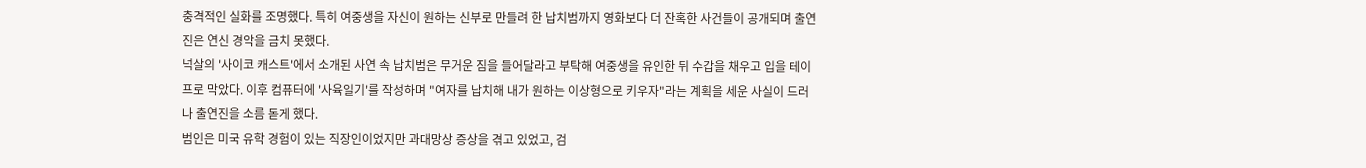충격적인 실화를 조명했다. 특히 여중생을 자신이 원하는 신부로 만들려 한 납치범까지 영화보다 더 잔혹한 사건들이 공개되며 출연진은 연신 경악을 금치 못했다.
넉살의 '사이코 캐스트'에서 소개된 사연 속 납치범은 무거운 짐을 들어달라고 부탁해 여중생을 유인한 뒤 수갑을 채우고 입을 테이프로 막았다. 이후 컴퓨터에 '사육일기'를 작성하며 "여자를 납치해 내가 원하는 이상형으로 키우자"라는 계획을 세운 사실이 드러나 출연진을 소름 돋게 했다.
범인은 미국 유학 경험이 있는 직장인이었지만 과대망상 증상을 겪고 있었고, 검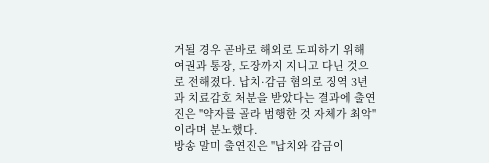거될 경우 곧바로 해외로 도피하기 위해 여권과 통장, 도장까지 지니고 다닌 것으로 전해졌다. 납치·감금 혐의로 징역 3년과 치료감호 처분을 받았다는 결과에 출연진은 "약자를 골라 범행한 것 자체가 최악"이라며 분노했다.
방송 말미 출연진은 "납치와 감금이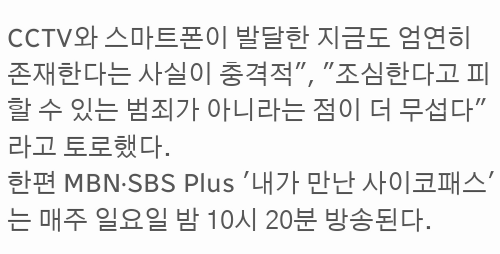CCTV와 스마트폰이 발달한 지금도 엄연히 존재한다는 사실이 충격적", "조심한다고 피할 수 있는 범죄가 아니라는 점이 더 무섭다"라고 토로했다.
한편 MBN·SBS Plus '내가 만난 사이코패스'는 매주 일요일 밤 10시 20분 방송된다.